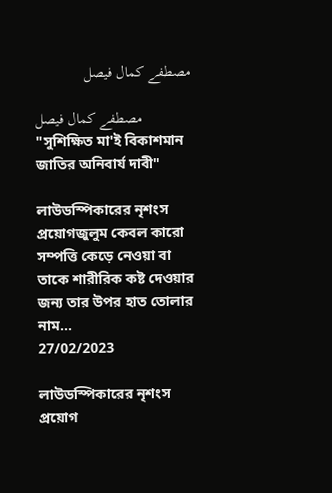مصطفے کمال فیصل

مصطفے کمال فیصل "সুশিক্ষিত মা'ই বিকাশমান জাতির অনিবার্য দাবী"

লাউডস্পিকারের নৃশংস প্রয়োগজুলুম কেবল কারো সম্পত্তি কেড়ে নেওয়া বা তাকে শারীরিক কষ্ট দেওয়ার জন্য তার উপর হাত তোলার নাম...
27/02/2023

লাউডস্পিকারের নৃশংস প্রয়োগ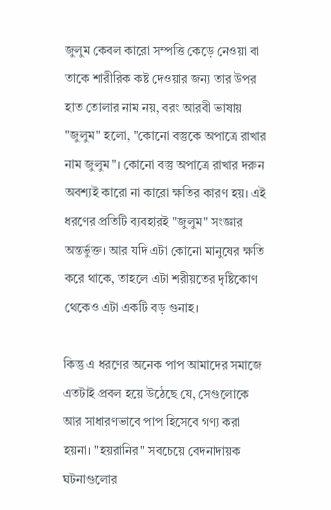জুলুম কেবল কারো সম্পত্তি কেড়ে নেওয়া বা তাকে শারীরিক কষ্ট দেওয়ার জন্য তার উপর হাত তোলার নাম নয়, বরং আরবী ভাষায় "জুলুম" হলো, "কোনো বস্তুকে অপাত্রে রাখার নাম জুলুম"। কোনো বস্তু অপাত্রে রাখার দরুন অবশ্যই কারো না কারো ক্ষতির কারণ হয়। এই ধরণের প্রতিটি ব্যবহারই "জুলুম" সংজ্ঞার অন্তর্ভুক্ত। আর যদি এটা কোনো মানুষের ক্ষতি করে থাকে, তাহলে এটা শরীয়তের দৃষ্টিকোণ থেকেও এটা একটি বড় গুনাহ।

কিন্তু এ ধরণের অনেক পাপ আমাদের সমাজে এতটাই প্রবল হয়ে উঠেছে যে, সেগুলোকে আর সাধারণভাবে পাপ হিসেবে গণ্য করা হয়না। "হয়রানির" সবচেয়ে বেদনাদায়ক ঘটনাগুলোর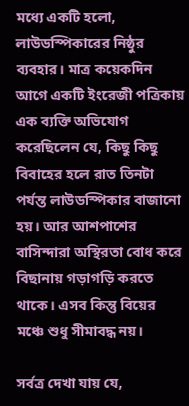মধ্যে একটি হলো, লাউডস্পিকারের নিষ্ঠুর ব্যবহার। মাত্র কয়েকদিন আগে একটি ইংরেজী পত্রিকায় এক ব্যক্তি অভিযোগ করেছিলেন যে, কিছু কিছু বিবাহের হলে রাত তিনটা পর্যন্ত লাউডস্পিকার বাজানো হয়। আর আশপাশের বাসিন্দারা অস্থিরতা বোধ করে বিছানায় গড়াগড়ি করতে থাকে। এসব কিন্তু বিয়ের মঞ্চে শুধু সীমাবদ্ধ নয়।

সর্বত্র দেখা যায় যে,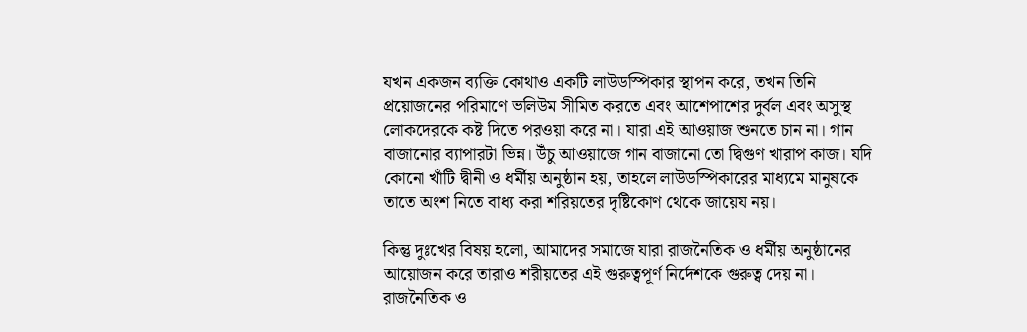যখন একজন ব্যক্তি কোথাও একটি লাউডস্পিকার স্থাপন করে, তখন তিনি প্রয়োজনের পরিমাণে ভলিউম সীমিত করতে এবং আশেপাশের দুর্বল এবং অসুস্থ লোকদেরকে কষ্ট দিতে পরওয়া করে না। যারা এই আওয়াজ শুনতে চান না। গান বাজানোর ব্যাপারটা ভিন্ন। উঁচু আওয়াজে গান বাজানো তো দ্বিগুণ খারাপ কাজ। যদি কোনো খাঁটি দ্বীনী ও ধর্মীয় অনুষ্ঠান হয়, তাহলে লাউডস্পিকারের মাধ্যমে মানুষকে তাতে অংশ নিতে বাধ্য করা শরিয়তের দৃষ্টিকোণ থেকে জায়েয নয়।

কিন্তু দুঃখের বিষয় হলো, আমাদের সমাজে যারা রাজনৈতিক ও ধর্মীয় অনুষ্ঠানের আয়োজন করে তারাও শরীয়তের এই গুরুত্বপূর্ণ নির্দেশকে গুরুত্ব দেয় না। রাজনৈতিক ও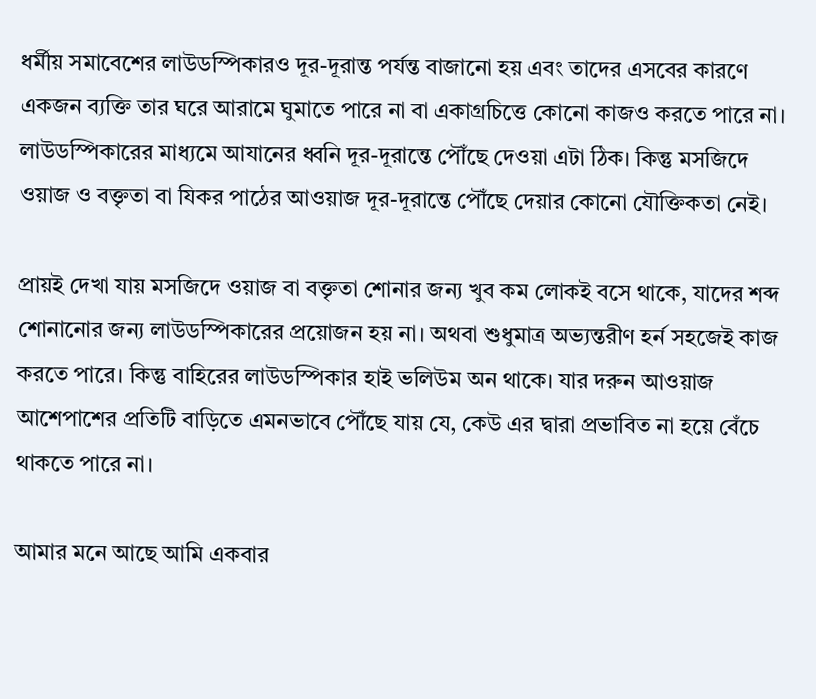ধর্মীয় সমাবেশের লাউডস্পিকারও দূর-দূরান্ত পর্যন্ত বাজানো হয় এবং তাদের এসবের কারণে একজন ব্যক্তি তার ঘরে আরামে ঘুমাতে পারে না বা একাগ্রচিত্তে কোনো কাজও করতে পারে না। লাউডস্পিকারের মাধ্যমে আযানের ধ্বনি দূর-দূরান্তে পৌঁছে দেওয়া এটা ঠিক। কিন্তু মসজিদে ওয়াজ ও বক্তৃতা বা যিকর পাঠের আওয়াজ দূর-দূরান্তে পৌঁছে দেয়ার কোনো যৌক্তিকতা নেই।

প্রায়ই দেখা যায় মসজিদে ওয়াজ বা বক্তৃতা শোনার জন্য খুব কম লোকই বসে থাকে, যাদের শব্দ শোনানোর জন্য লাউডস্পিকারের প্রয়োজন হয় না। অথবা শুধুমাত্র অভ্যন্তরীণ হর্ন সহজেই কাজ করতে পারে। কিন্তু বাহিরের লাউডস্পিকার হাই ভলিউম অন থাকে। যার দরুন আওয়াজ আশেপাশের প্রতিটি বাড়িতে এমনভাবে পৌঁছে যায় যে, কেউ এর দ্বারা প্রভাবিত না হয়ে বেঁচে থাকতে পারে না।

আমার মনে আছে আমি একবার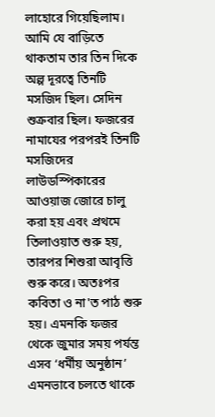লাহোরে গিয়েছিলাম। আমি যে বাড়িতে থাকতাম তার তিন দিকে অল্প দূরত্বে তিনটি মসজিদ ছিল। সেদিন শুক্রবার ছিল। ফজরের নামাযের পরপরই তিনটি মসজিদের লাউডস্পিকারের আওয়াজ জোরে চালু করা হয় এবং প্রথমে তিলাওয়াত শুরু হয়, তারপর শিশুরা আবৃত্তি শুরু করে। অতঃপর কবিতা ও না'ত পাঠ শুরু হয়। এমনকি ফজর থেকে জুমার সময় পর্যন্ত এসব ‘ধর্মীয় অনুষ্ঠান’ এমনভাবে চলতে থাকে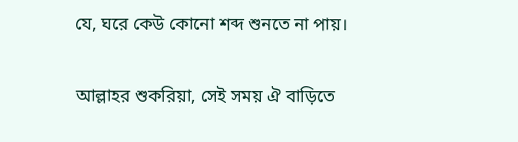যে, ঘরে কেউ কোনো শব্দ শুনতে না পায়।

আল্লাহর শুকরিয়া, সেই সময় ঐ বাড়িতে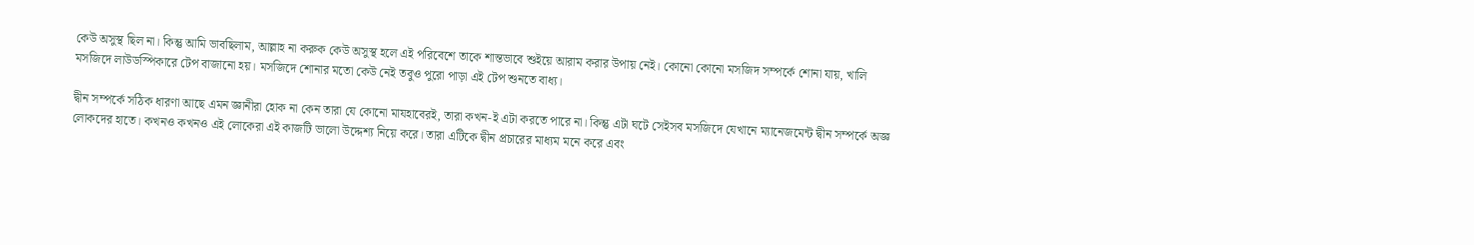কেউ অসুস্থ ছিল না। কিন্তু আমি ভাবছিলাম, আল্লাহ না করুক কেউ অসুস্থ হলে এই পরিবেশে তাকে শান্তভাবে শুইয়ে আরাম করার উপায় নেই। কোনো কোনো মসজিদ সম্পর্কে শোনা যায়, খালি মসজিদে লাউডস্পিকারে টেপ বাজানো হয়। মসজিদে শোনার মতো কেউ নেই তবুও পুরো পাড়া এই টেপ শুনতে বাধ্য।

দ্বীন সম্পর্কে সঠিক ধারণা আছে এমন জ্ঞানীরা হোক না কেন তারা যে কোনো মাযহাবেরই, তারা কখন-ই এটা করতে পারে না। কিন্তু এটা ঘটে সেইসব মসজিদে যেখানে ম্যানেজমেন্ট দ্বীন সম্পর্কে অজ্ঞ লোকদের হাতে। কখনও কখনও এই লোকেরা এই কাজটি ভালো উদ্দেশ্য নিয়ে করে। তারা এটিকে দ্বীন প্রচারের মাধ্যম মনে করে এবং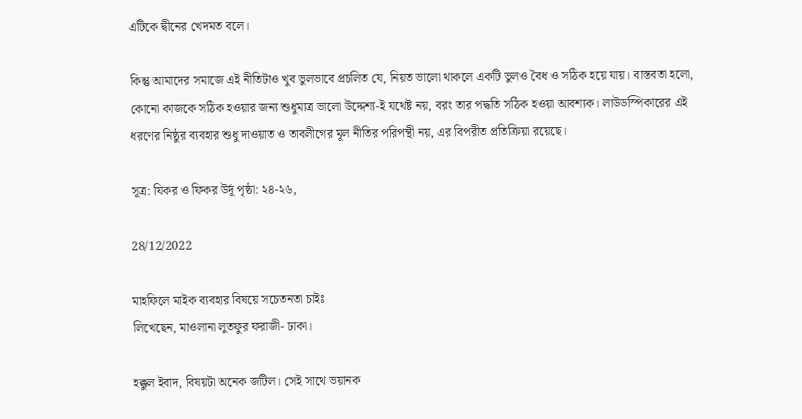এটিকে দ্বীনের খেদমত বলে।

কিন্তু আমাদের সমাজে এই নীতিটাও খুব ভুলভাবে প্রচলিত যে, নিয়ত ভালো থাকলে একটি ভুলও বৈধ ও সঠিক হয়ে যায়। বাস্তবতা হলো, কোনো কাজকে সঠিক হওয়ার জন্য শুধুমাত্র ভালো উদ্দেশ্য-ই যথেষ্ট নয়, বরং তার পদ্ধতি সঠিক হওয়া আবশ্যক। লাউডস্পিকারের এই ধরণের নিষ্ঠুর ব্যবহার শুধু দাওয়াত ও তাবলীগের মূল নীতির পরিপন্থী নয়, এর বিপরীত প্রতিক্রিয়া রয়েছে।

সূত্র: যিকর ও ফিকর উর্দূ পৃষ্ঠা: ২৪-২৬,

28/12/2022

মাহ‌ফি‌লে মাইক ব‌্যবহার বিষয়ে সচেতনতা ‌চাইঃ
লিখেছেন, মাওলানা লুতফুর ফরাজী- ঢাকা।

হক্কুল ইবাদ, বিষয়টা অ‌নেক জ‌টিল। সেই সা‌থে ভয়ানক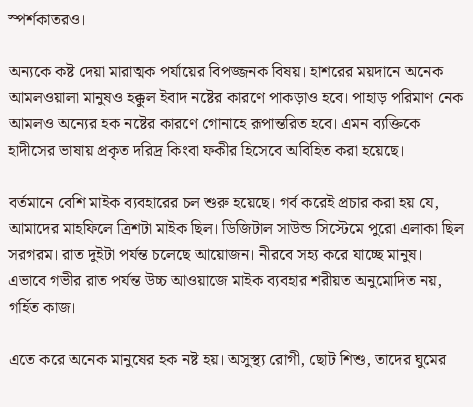স্পর্শকাতরও।

অন‌্যকে কষ্ট দেয়া মারাত্মক পর্যা‌য়ের বিপজ্জনক বিষয়। হাশ‌রের ময়দা‌নে অ‌নেক আমলওয়ালা মানুষও হক্কুল ইবাদ ন‌ষ্টের কার‌ণে পাকড়াও হ‌বে। পাহাড় প‌রিমাণ নেক আমলও অ‌ন্যের হক ন‌ষ্টের কারণে গোনা‌হে রূপান্ত‌রিত হ‌বে। এমন ব‌্যক্তিকে হাদী‌সের ভাষায় প্রকৃত দরিদ্র কিংবা ফকীর হিসেবে অবিহিত করা হয়েছে।

বর্তমা‌নে বে‌শি মাইক ব‌্যবহা‌রের চল শুরু হ‌য়ে‌ছে। গর্ব ক‌রেই প্রচার ক‌রা হয় যে, আমা‌দের মাহ‌ফি‌লে ত্রিশটা মাইক ছিল। ডি‌জিটাল সাউন্ড সি‌স্টে‌মে পু‌রো এলাকা ছিল সরগরম। রাত দুইটা পর্যন্ত চ‌লে‌ছে আ‌য়োজন। নীরবে সহ্য করে যাচ্ছে মানুষ।
এভা‌বে গভীর রাত পর্যন্ত উচ্চ আওয়া‌জে মাইক ব‌্যবহার শরীয়ত অ‌নু‌মো‌দিত নয়, গ‌র্হিত কাজ।

এ‌তে ক‌রে অ‌নেক মানু‌ষের হক নষ্ট হয়। অসুস্থ‌্য রোগী, ছোট শিশু, তা‌দের ঘু‌মের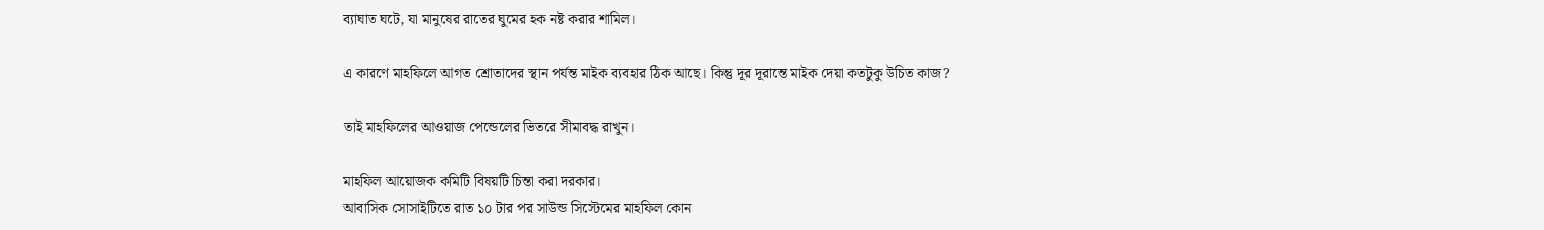ব‌্যাঘাত ঘ‌টে, যা মানু‌ষের রা‌তের ঘু‌মের হক নষ্ট করার শা‌মিল।

এ কার‌ণে মাহ‌ফি‌লে আগত শ্রোতা‌দের স্থান পর্যন্ত মাইক ব‌্যবহার ঠিক আ‌ছে। কিন্তু দূর দূরা‌ন্তে মাইক দেয়া কতটুকু উ‌চিত কাজ?

তাই মাহফিলের আওয়াজ পেন্ডেলের ভিতরে সীমাবদ্ধ রাখুন।

মাহফিল আয়োজক কমিটি বিষয়টি চিন্তা করা দরকার।
আবাসিক সোসাইটিতে রাত ১০ টার পর সাউন্ড সিস্টেমের মাহফিল কোন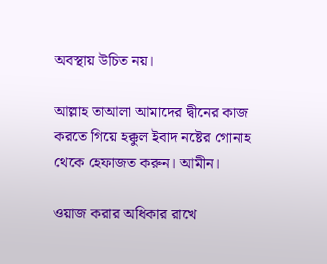অবস্থায় উচিত নয়।

আল্লাহ তাআলা আমা‌দের দ্বী‌নের কাজ কর‌তে গি‌য়ে হক্কুল ইবাদ ন‌ষ্টের গোনাহ থে‌কে হেফাজত করুন। আমীন।

ওয়াজ করার অধিকার রাখে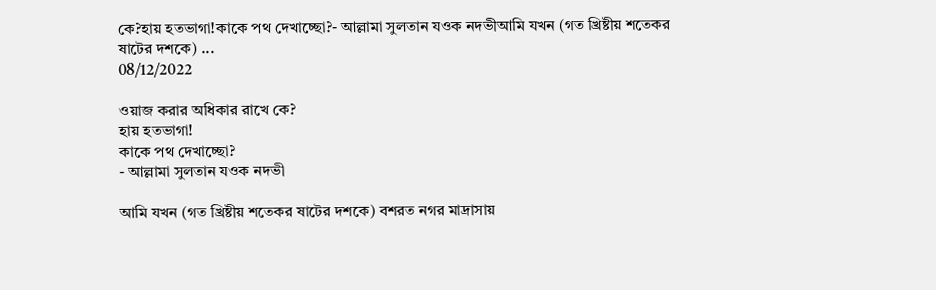কে?হায় হতভাগা!কাকে পথ দেখাচ্ছো?- আল্লামা সুলতান যওক নদভীআমি যখন (গত খ্রিষ্টীয় শতেকর ষাটের দশকে) ...
08/12/2022

ওয়াজ করার অধিকার রাখে কে?
হায় হতভাগা!
কাকে পথ দেখাচ্ছো?
- আল্লামা সুলতান যওক নদভী

আমি যখন (গত খ্রিষ্টীয় শতেকর ষাটের দশকে) বশরত নগর মাদ্রাসায়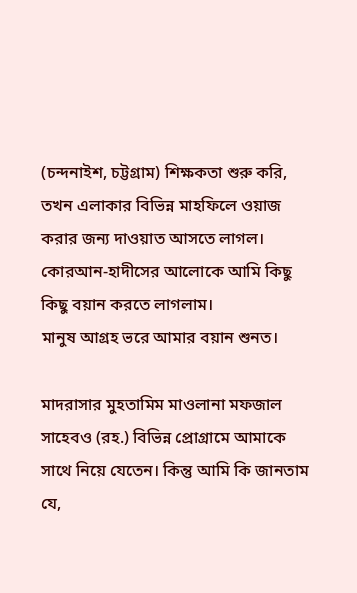(চন্দনাইশ, চট্টগ্রাম) শিক্ষকতা শুরু করি, তখন এলাকার বিভিন্ন মাহফিলে ওয়াজ করার জন্য দাওয়াত আসতে লাগল। কোরআন-হাদীসের আলোকে আমি কিছু কিছু বয়ান করতে লাগলাম।
মানুষ আগ্রহ ভরে আমার বয়ান শুনত।

মাদরাসার মুহতামিম মাওলানা মফজাল সাহেবও (রহ.) বিভিন্ন প্রোগ্রামে আমাকে সাথে নিয়ে যেতেন। কিন্তু আমি কি জানতাম যে,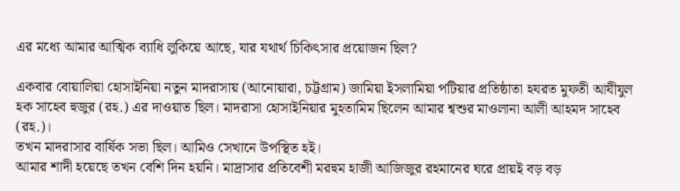এর মধ্যে আমার আত্মিক ব্যাধি লুকিয়ে আছে, যার যথার্থ চিকিৎসার প্রয়োজন ছিল?

একবার বোয়ালিয়া হোসাইনিয়া নতুন মাদরাসায় (আনোয়ারা, চট্টগ্রাম) জামিয়া ইসলামিয়া পটিয়ার প্রতিষ্ঠাতা হযরত মুফতী আযীযুল হক সাহেব হুজুর (রহ.) এর দাওয়াত ছিল। মাদরাসা হোসাইনিয়ার মুহতামিম ছিলেন আমার শ্বশুর মাওলানা আলী আহমদ সাহেব (রহ.)।
তখন মাদরাসার বার্ষিক সভা ছিল। আমিও সেখানে উপস্থিত হই।
আমার শাদী হয়েছে তখন বেশি দিন হয়নি। মাদ্রাসার প্রতিবেশী মরহুম হাজী আজিজুর রহমানের ঘরে প্রায়ই বড় বড়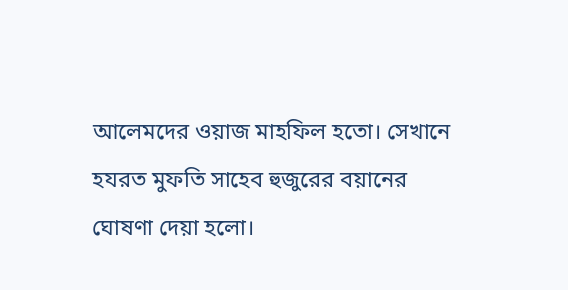আলেমদের ওয়াজ মাহফিল হতো। সেখানে হযরত মুফতি সাহেব হুজুরের বয়ানের ঘোষণা দেয়া হলো।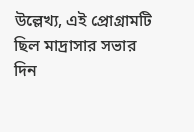উল্লেখ্য, এই প্রোগ্রামটি ছিল মাদ্রাসার সভার দিন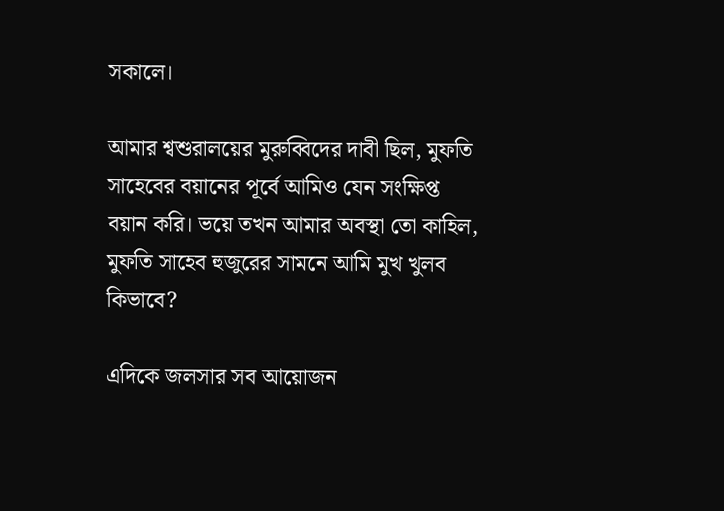সকালে।

আমার শ্বশুরালয়ের মুরুব্বিদের দাবী ছিল, মুফতি সাহেবের বয়ানের পূর্বে আমিও যেন সংক্ষিপ্ত বয়ান করি। ভয়ে তখন আমার অবস্থা তো কাহিল, মুফতি সাহেব হুজুরের সামনে আমি মুখ খুলব কিভাবে?

এদিকে জলসার সব আয়োজন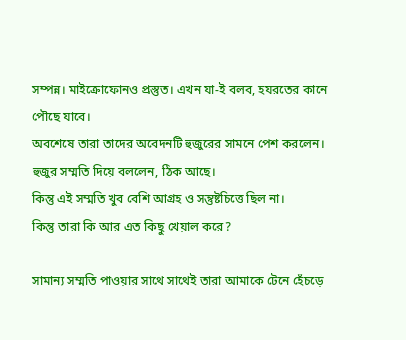সম্পন্ন। মাইক্রোফোনও প্রস্তুত। এখন যা-ই বলব, হযরতের কানে পৌছে যাবে।
অবশেষে তারা তাদের অবেদনটি হুজুরের সামনে পেশ করলেন। হুজুর সম্মতি দিয়ে বললেন, ঠিক আছে।
কিন্তু এই সম্মতি খুব বেশি আগ্রহ ও সন্তুষ্টচিত্তে ছিল না।
কিন্তু তারা কি আর এত কিছু খেয়াল করে?

সামান্য সম্মতি পাওয়ার সাথে সাথেই তারা আমাকে টেনে হেঁচড়ে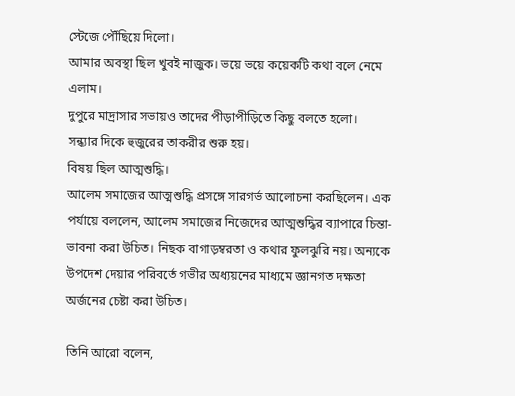স্টেজে পৌঁছিয়ে দিলো।
আমার অবস্থা ছিল খুবই নাজুক। ভয়ে ভয়ে কয়েকটি কথা বলে নেমে এলাম।
দুপুরে মাদ্রাসার সভায়ও তাদের পীড়াপীড়িতে কিছু বলতে হলো।
সন্ধ্যার দিকে হুজুরের তাকরীর শুরু হয়।
বিষয় ছিল আত্মশুদ্ধি।
আলেম সমাজের আত্মশুদ্ধি প্রসঙ্গে সারগর্ভ আলোচনা করছিলেন। এক পর্যায়ে বললেন, আলেম সমাজের নিজেদের আত্মশুদ্ধির ব্যাপারে চিন্তা-ভাবনা করা উচিত। নিছক বাগাড়ম্বরতা ও কথার ফুলঝুরি নয়। অন্যকে উপদেশ দেয়ার পরিবর্তে গভীর অধ্যয়নের মাধ্যমে জ্ঞানগত দক্ষতা অর্জনের চেষ্টা করা উচিত।

তিনি আরো বলেন,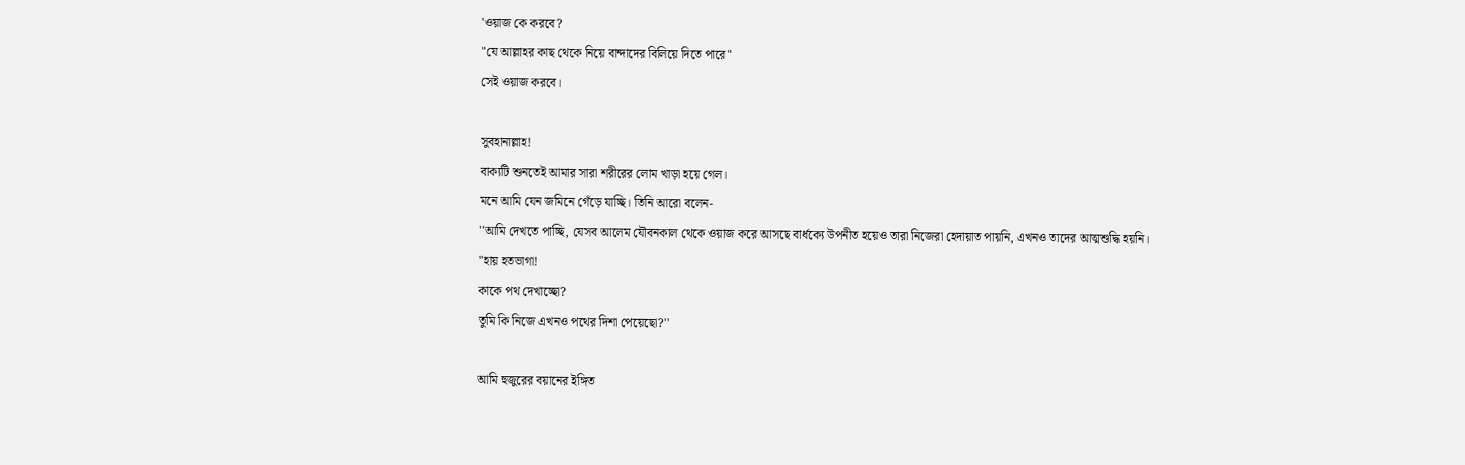'ওয়াজ কে করবে?
"যে আল্লাহর কাছ থেকে নিয়ে বান্দাদের বিলিয়ে দিতে পারে"
সেই ওয়াজ করবে।

সুবহানাল্লাহ!
বাক্যটি শুনতেই আমার সারা শরীরের লোম খাড়া হয়ে গেল।
মনে আমি যেন জমিনে গেঁড়ে যাচ্ছি। তিনি আরো বলেন-
''আমি দেখতে পাচ্ছি, যেসব আলেম যৌবনকাল থেকে ওয়াজ করে আসছে বার্ধক্যে উপনীত হয়েও তারা নিজেরা হেদায়াত পায়নি, এখনও তাদের আত্মশুদ্ধি হয়নি।
"হায় হতভাগা!
কাকে পথ দেখাচ্ছো?
তুমি কি নিজে এখনও পথের দিশা পেয়েছো?''

আমি হুজুরের বয়ানের ইঙ্গিত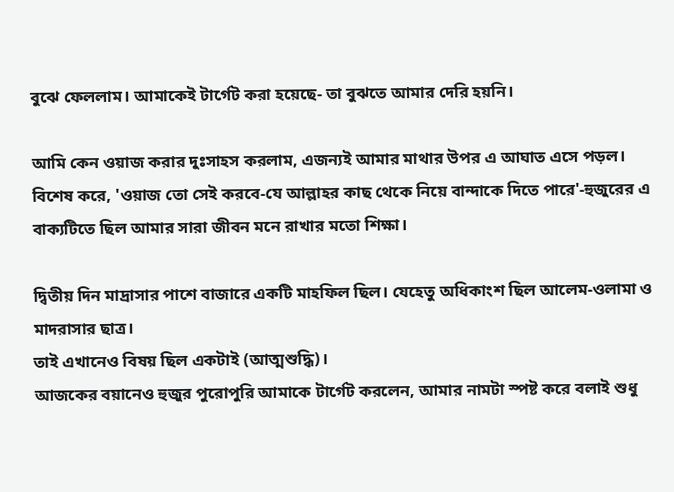বুঝে ফেললাম। আমাকেই টার্গেট করা হয়েছে- তা বুঝতে আমার দেরি হয়নি।

আমি কেন ওয়াজ করার দুঃসাহস করলাম, এজন্যই আমার মাথার উপর এ আঘাত এসে পড়ল।
বিশেষ করে, 'ওয়াজ তো সেই করবে-যে আল্লাহর কাছ থেকে নিয়ে বান্দাকে দিতে পারে'-হুজুরের এ বাক্যটিতে ছিল আমার সারা জীবন মনে রাখার মতো শিক্ষা।

দ্বিতীয় দিন মাদ্রাসার পাশে বাজারে একটি মাহফিল ছিল। যেহেতু অধিকাংশ ছিল আলেম-ওলামা ও মাদরাসার ছাত্র।
তাই এখানেও বিষয় ছিল একটাই (আত্মশুদ্ধি)।
আজকের বয়ানেও হুজুর পুরোপুরি আমাকে টার্গেট করলেন, আমার নামটা স্পষ্ট করে বলাই শুধু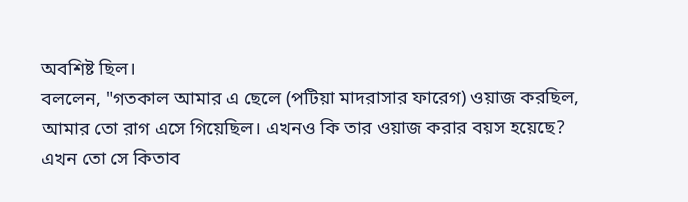অবশিষ্ট ছিল।
বললেন, "গতকাল আমার এ ছেলে (পটিয়া মাদরাসার ফারেগ) ওয়াজ করছিল, আমার তো রাগ এসে গিয়েছিল। এখনও কি তার ওয়াজ করার বয়স হয়েছে?
এখন তো সে কিতাব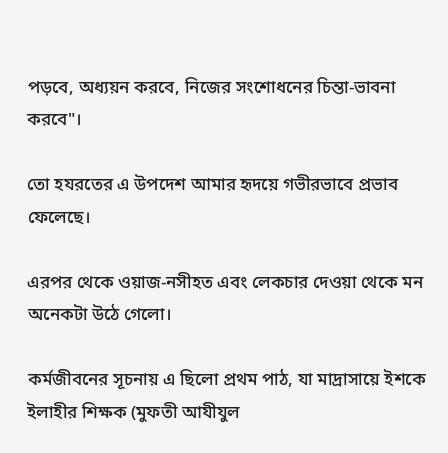পড়বে, অধ্যয়ন করবে, নিজের সংশোধনের চিন্তা-ভাবনা করবে"।

তো হযরতের এ উপদেশ আমার হৃদয়ে গভীরভাবে প্রভাব ফেলেছে।

এরপর থেকে ওয়াজ-নসীহত এবং লেকচার দেওয়া থেকে মন অনেকটা উঠে গেলো।

কর্মজীবনের সূচনায় এ ছিলো প্রথম পাঠ, যা মাদ্রাসায়ে ইশকে ইলাহীর শিক্ষক (মুফতী আযীযুল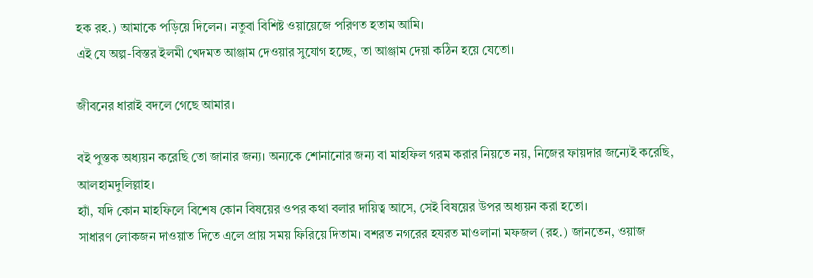হক রহ.) আমাকে পড়িয়ে দিলেন। নতুবা বিশিষ্ট ওয়ায়েজে পরিণত হতাম আমি।
এই যে অল্প-বিস্তর ইলমী খেদমত আঞ্জাম দেওয়ার সুযোগ হচ্ছে, তা আঞ্জাম দেয়া কঠিন হয়ে যেতো।

জীবনের ধারাই বদলে গেছে আমার।

বই পুস্তক অধ্যয়ন করেছি তো জানার জন্য। অন্যকে শোনানোর জন্য বা মাহফিল গরম করার নিয়তে নয়, নিজের ফায়দার জন্যেই করেছি, আলহামদুলিল্লাহ।
হ্যাঁ, যদি কোন মাহফিলে বিশেষ কোন বিষয়ের ওপর কথা বলার দায়িত্ব আসে, সেই বিষয়ের উপর অধ্যয়ন করা হতো।
সাধারণ লোকজন দাওয়াত দিতে এলে প্রায় সময় ফিরিয়ে দিতাম। বশরত নগরের হযরত মাওলানা মফজল (রহ.) জানতেন, ওয়াজ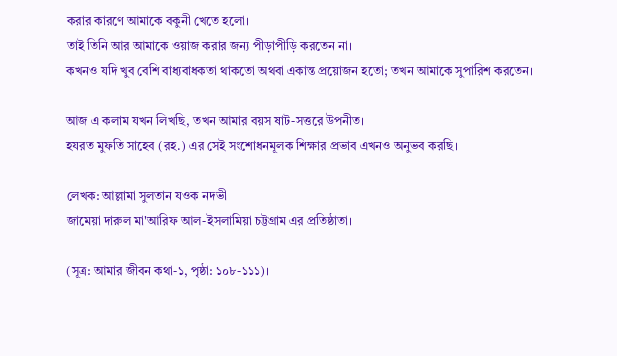করার কারণে আমাকে বকুনী খেতে হলো।
তাই তিনি আর আমাকে ওয়াজ করার জন্য পীড়াপীড়ি করতেন না।
কখনও যদি খুব বেশি বাধ্যবাধকতা থাকতো অথবা একান্ত প্রয়োজন হতো; তখন আমাকে সুপারিশ করতেন।

আজ এ কলাম যখন লিখছি, তখন আমার বয়স ষাট-সত্তরে উপনীত।
হযরত মুফতি সাহেব (রহ.) এর সেই সংশোধনমূলক শিক্ষার প্রভাব এখনও অনুভব করছি।

লেখক: আল্লামা সুলতান যওক নদভী
জামেয়া দারুল মা'আরিফ আল-ইসলামিয়া চট্টগ্রাম এর প্রতিষ্ঠাতা।

(সূত্র: আমার জীবন কথা-১, পৃষ্ঠা: ১০৮-১১১)।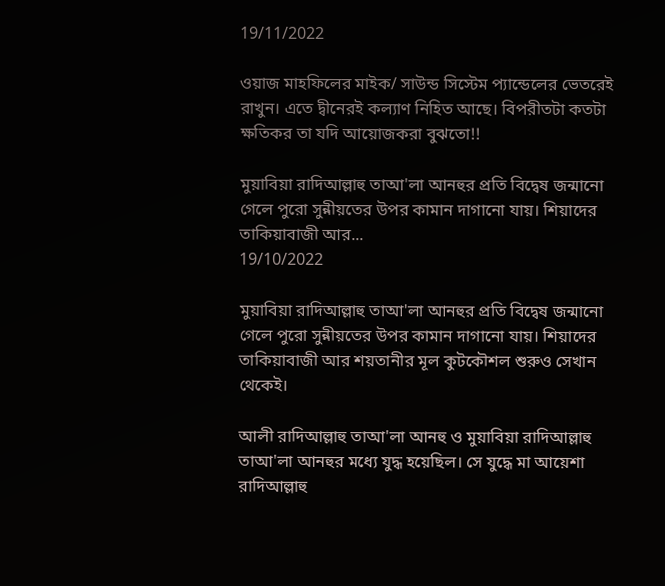19/11/2022

ওয়াজ মাহফিলের মাইক/ সাউন্ড সিস্টেম প্যান্ডেলের ভেতরেই রাখুন। এতে দ্বীনেরই কল্যাণ নিহিত আছে। বিপরীতটা কতটা ক্ষতিকর তা যদি আয়োজকরা বুঝতো!!

মুয়াবিয়া রাদিআল্লাহু তাআ'লা আনহুর প্রতি বিদ্বেষ জন্মানো গেলে পুরো সুন্নীয়তের উপর কামান দাগানো যায়। শিয়াদের তাকিয়াবাজী আর...
19/10/2022

মুয়াবিয়া রাদিআল্লাহু তাআ'লা আনহুর প্রতি বিদ্বেষ জন্মানো গেলে পুরো সুন্নীয়তের উপর কামান দাগানো যায়। শিয়াদের তাকিয়াবাজী আর শয়তানীর মূল কুটকৌশল শুরুও সেখান থেকেই।

আলী রাদিআল্লাহু তাআ'লা আনহু ও মুয়াবিয়া রাদিআল্লাহু তাআ'লা আনহুর মধ্যে যুদ্ধ হয়েছিল। সে যুদ্ধে মা আয়েশা রাদিআল্লাহু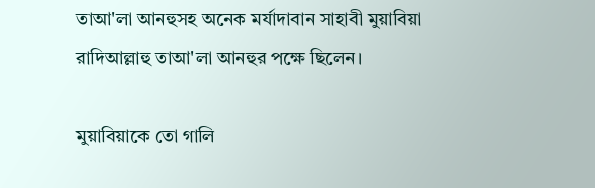তাআ'লা আনহুসহ অনেক মর্যাদাবান সাহাবী মুয়াবিয়া রাদিআল্লাহু তাআ'লা আনহুর পক্ষে ছিলেন।

মুয়াবিয়াকে তো গালি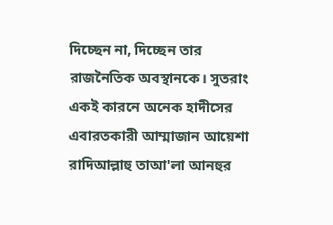দিচ্ছেন না, দিচ্ছেন তার রাজনৈতিক অবস্থানকে। সুতরাং একই কারনে অনেক হাদীসের এবারতকারী আম্মাজান আয়েশা রাদিআল্লাহু তাআ'লা আনহুর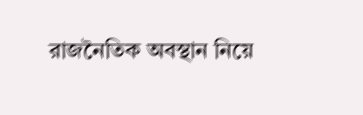রাজনৈতিক অবস্থান নিয়ে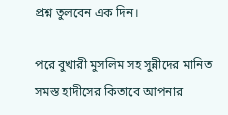প্রশ্ন তুলবেন এক দিন।

পরে বুখারী মুসলিম সহ সুন্নীদের মানিত সমস্ত হাদীসের কিতাবে আপনার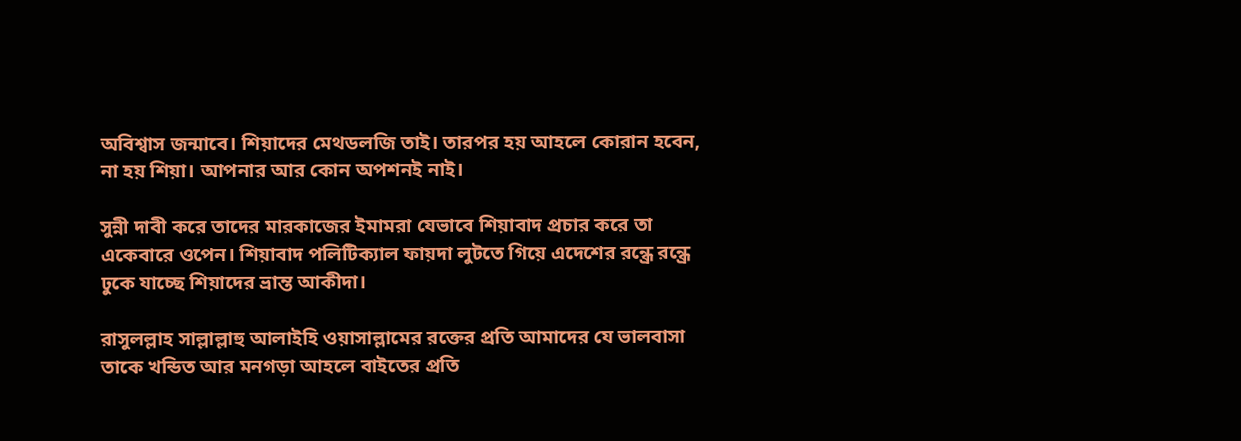অবিশ্বাস জন্মাবে। শিয়াদের মেথডলজি তাই। তারপর হয় আহলে কোরান হবেন, না হয় শিয়া। আপনার আর কোন অপশনই নাই।

সুন্নী দাবী করে তাদের মারকাজের ইমামরা যেভাবে শিয়াবাদ প্রচার করে তা একেবারে ওপেন। শিয়াবাদ পলিটিক্যাল ফায়দা লুটতে গিয়ে এদেশের রন্ধ্রে রন্ধ্রে ঢুকে যাচ্ছে শিয়াদের ভ্রান্ত আকীদা।

রাসুলল্লাহ সাল্লাল্লাহু আলাইহি ওয়াসাল্লামের রক্তের প্রতি আমাদের যে ভালবাসা তাকে খন্ডিত আর মনগড়া আহলে বাইতের প্রতি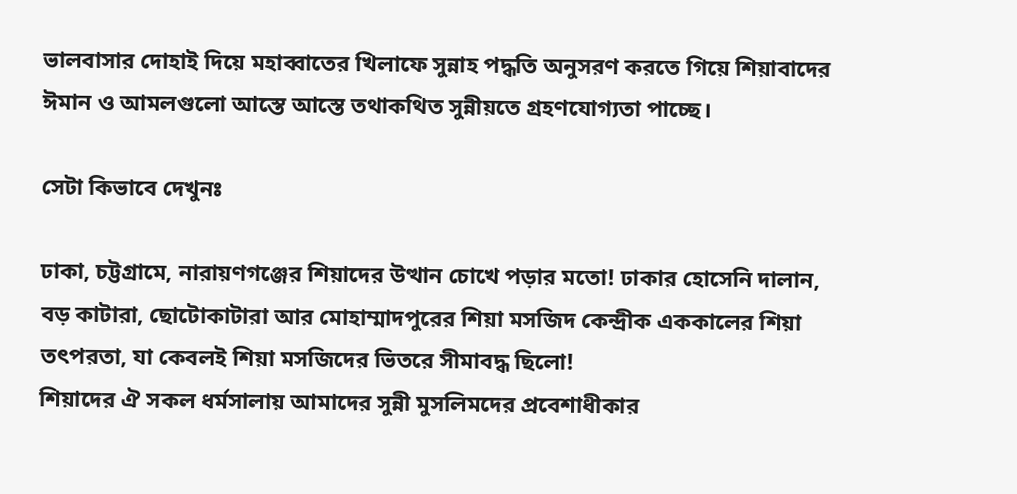ভালবাসার দোহাই দিয়ে মহাব্বাতের খিলাফে সুন্নাহ পদ্ধতি অনুসরণ করতে গিয়ে শিয়াবাদের ঈমান ও আমলগুলো আস্তে আস্তে তথাকথিত সুন্নীয়তে গ্রহণযোগ্যতা পাচ্ছে।

সেটা কিভাবে দেখুনঃ

ঢাকা, চট্টগ্রামে, নারায়ণগঞ্জের শিয়াদের উত্থান চোখে পড়ার মতো! ঢাকার হোসেনি দালান, বড় কাটারা, ছোটোকাটারা আর মোহাম্মাদপুরের শিয়া মসজিদ কেন্দ্রীক এককালের শিয়া তৎপরতা, যা কেবলই শিয়া মসজিদের ভিতরে সীমাবদ্ধ ছিলো!
শিয়াদের ঐ সকল ধর্মসালায় আমাদের সুন্নী মুসলিমদের প্রবেশাধীকার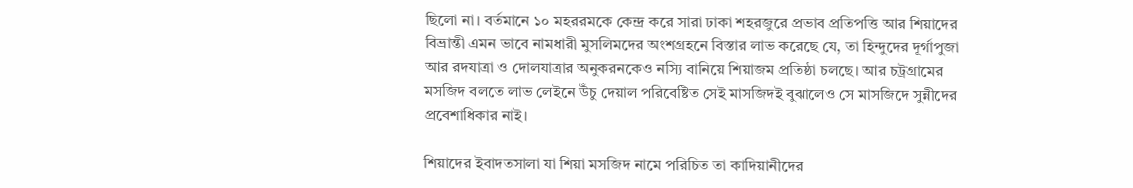ছিলো না। বর্তমানে ১০ মহররমকে কেন্দ্র করে সারা ঢাকা শহরজুরে প্রভাব প্রতিপত্তি আর শিয়াদের বিভ্রান্তী এমন ভাবে নামধারী মুসলিমদের অংশগ্রহনে বিস্তার লাভ করেছে যে, তা হিন্দুদের দূর্গাপুজা আর রদযাত্রা ও দোলযাত্রার অনুকরনকেও নস্যি বানিয়ে শিয়াজম প্রতিষ্ঠা চলছে। আর চট্রগ্রামের মসজিদ বলতে লাভ লেইনে উঁচু দেয়াল পরিবেষ্টিত সেই মাসজিদই বুঝালেও সে মাসজিদে সুন্নীদের প্রবেশাধিকার নাই।

শিয়াদের ইবাদতসালা যা শিয়া মসজিদ নামে পরিচিত তা কাদিয়ানীদের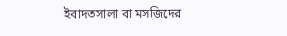ইবাদতসালা বা মসজিদের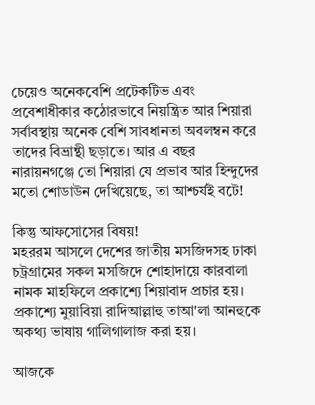চেয়েও অনেকবেশি প্রটেকটিভ এবং প্রবেশাধীকার কঠোরভাবে নিয়ন্ত্রিত আর শিয়ারা সর্বাবস্থায় অনেক বেশি সাবধানতা অবলম্বন করে তাদের বিভ্রান্থী ছড়াতে। আর এ বছর নারায়নগঞ্জে তো শিয়ারা যে প্রভাব আর হিন্দুদের মতো শোডাউন দেখিয়েছে, তা আশ্চর্যই বটে!

কিন্তু আফসোসের বিষয়!
মহররম আসলে দেশের জাতীয় মসজিদসহ ঢাকা চট্রগ্রামের সকল মসজিদে শোহাদায়ে কারবালা নামক মাহফিলে প্রকাশ্যে শিয়াবাদ প্রচার হয়। প্রকাশ্যে মুয়াবিয়া রাদিআল্লাহু তাআ'লা আনহুকে অকথ্য ভাষায় গালিগালাজ করা হয়।

আজকে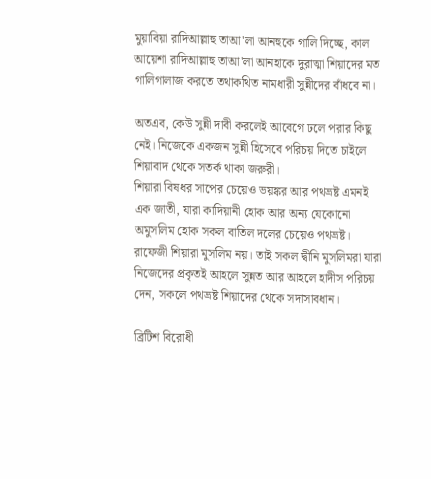মুয়াবিয়া রাদিআল্লাহু তাআ'লা আনহুকে গালি দিচ্ছে, কাল আয়েশা রাদিআল্লাহু তাআ'লা আনহাকে দুরাত্মা শিয়াদের মত গালিগালাজ করতে তথাকথিত নামধারী সুন্নীদের বাঁধবে না।

অতএব, কেউ সুন্নী দাবী করলেই আবেগে ঢলে পরার কিছু নেই। নিজেকে একজন সুন্নী হিসেবে পরিচয় দিতে চাইলে শিয়াবাদ থেকে সতর্ক থাকা জরুরী।
শিয়ারা বিষধর সাপের চেয়েও ভয়ঙ্কর আর পথভ্রষ্ট এমনই এক জাতী, যারা কাদিয়ানী হোক আর অন্য যেকোনো অমুসলিম হোক সকল বাতিল দলের চেয়েও পথভ্রষ্ট। রাফেজী শিয়ারা মুসলিম নয়। তাই সকল দ্বীনি মুসলিমরা যারা নিজেদের প্রকৃতই আহলে সুন্নত আর আহলে হাদীস পরিচয় দেন, সকলে পথভ্রষ্ট শিয়াদের থেকে সদাসাবধান।

ব্রিটিশ বিরোধী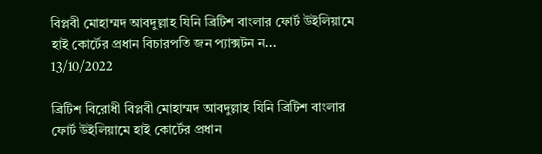বিপ্লবী মোহাম্মদ আবদুল্লাহ যিনি ব্রিটিশ বাংলার ফোর্ট উইলিয়ামে হাই কোর্টের প্রধান বিচারপতি জন প্যাক্সটন ন...
13/10/2022

ব্রিটিশ বিরোধী বিপ্লবী মোহাম্মদ আবদুল্লাহ যিনি ব্রিটিশ বাংলার ফোর্ট উইলিয়ামে হাই কোর্টের প্রধান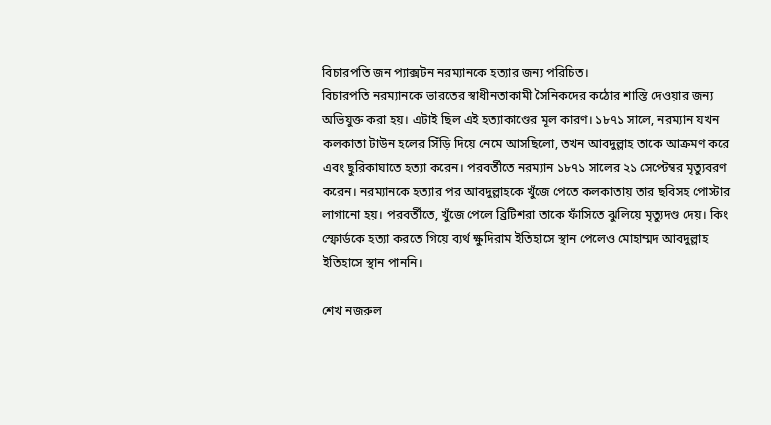বিচারপতি জন প্যাক্সটন নরম্যানকে হত্যার জন্য পরিচিত।
বিচারপতি নরম্যানকে ভারতের স্বাধীনতাকামী সৈনিকদের কঠোর শাস্তি দেওয়ার জন্য অভিযুক্ত করা হয়। এটাই ছিল এই হত্যাকাণ্ডের মূল কারণ। ১৮৭১ সালে, নরম্যান যখন কলকাতা টাউন হলের সিঁড়ি দিয়ে নেমে আসছিলো, তখন আবদুল্লাহ তাকে আক্রমণ করে এবং ছুরিকাঘাতে হত্যা করেন। পরবর্তীতে নরম্যান ১৮৭১ সালের ২১ সেপ্টেম্বর মৃত্যুবরণ করেন। নরম্যানকে হত্যার পর আবদুল্লাহকে খুঁজে পেতে কলকাতায় তার ছবিসহ পোস্টার লাগানো হয়। পরবর্তীতে, খুঁজে পেলে ব্রিটিশরা তাকে ফাঁসিতে ঝুলিয়ে মৃত্যুদণ্ড দেয়। কিং স্ফোর্ডকে হত্যা করতে গিয়ে ব্যর্থ ক্ষুদিরাম ইতিহাসে স্থান পেলেও মোহাম্মদ আবদুল্লাহ ইতিহাসে স্থান পাননি।

শেখ নজরুল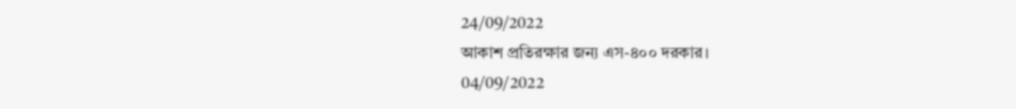24/09/2022
আকাশ প্রতিরক্ষার জন্য এস-৪০০ দরকার।
04/09/2022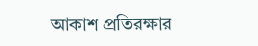আকাশ প্রতিরক্ষার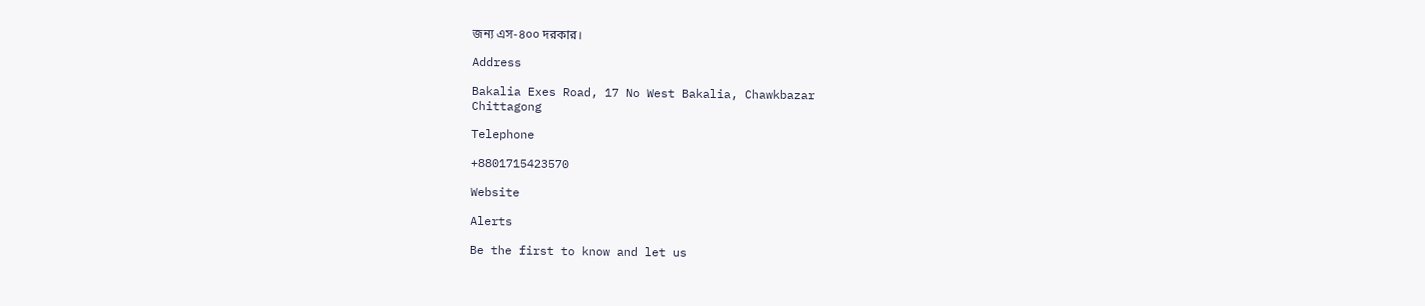জন্য এস-৪০০ দরকার।

Address

Bakalia Exes Road, 17 No West Bakalia, Chawkbazar
Chittagong

Telephone

+8801715423570

Website

Alerts

Be the first to know and let us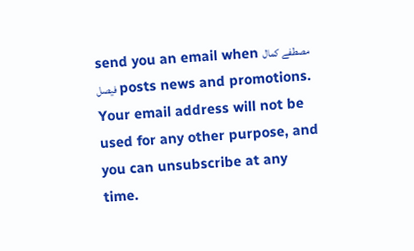send you an email when مصطفے کمال فیصل posts news and promotions. Your email address will not be used for any other purpose, and you can unsubscribe at any time.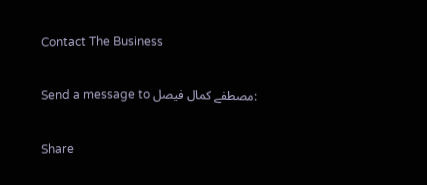Contact The Business

Send a message to مصطفے کمال فیصل:

Share